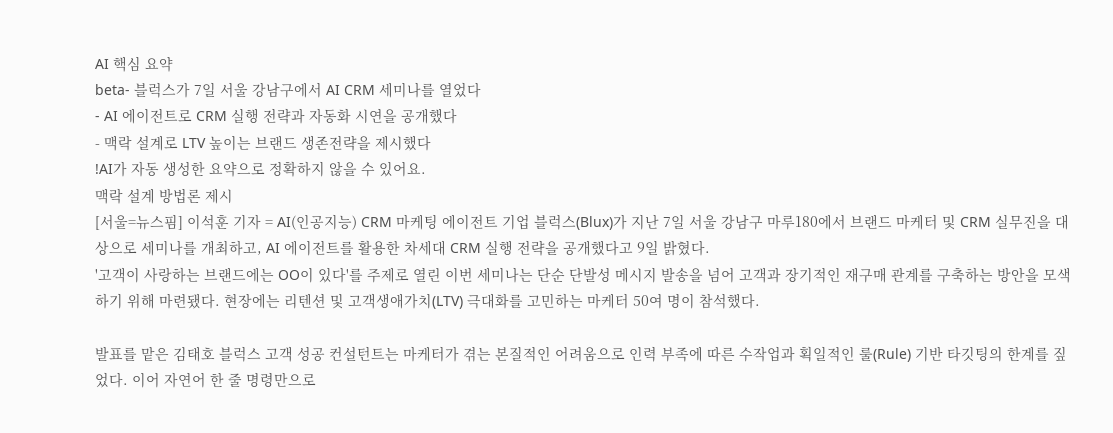AI 핵심 요약
beta- 블럭스가 7일 서울 강남구에서 AI CRM 세미나를 열었다
- AI 에이전트로 CRM 실행 전략과 자동화 시연을 공개했다
- 맥락 설계로 LTV 높이는 브랜드 생존전략을 제시했다
!AI가 자동 생성한 요약으로 정확하지 않을 수 있어요.
맥락 설계 방법론 제시
[서울=뉴스핌] 이석훈 기자 = AI(인공지능) CRM 마케팅 에이전트 기업 블럭스(Blux)가 지난 7일 서울 강남구 마루180에서 브랜드 마케터 및 CRM 실무진을 대상으로 세미나를 개최하고, AI 에이전트를 활용한 차세대 CRM 실행 전략을 공개했다고 9일 밝혔다.
'고객이 사랑하는 브랜드에는 OO이 있다'를 주제로 열린 이번 세미나는 단순 단발성 메시지 발송을 넘어 고객과 장기적인 재구매 관계를 구축하는 방안을 모색하기 위해 마련됐다. 현장에는 리텐션 및 고객생애가치(LTV) 극대화를 고민하는 마케터 50여 명이 참석했다.

발표를 맡은 김태호 블럭스 고객 성공 컨설턴트는 마케터가 겪는 본질적인 어려움으로 인력 부족에 따른 수작업과 획일적인 룰(Rule) 기반 타깃팅의 한계를 짚었다. 이어 자연어 한 줄 명령만으로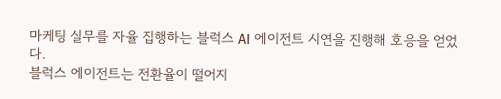마케팅 실무를 자율 집행하는 블럭스 AI 에이전트 시연을 진행해 호응을 얻었다.
블럭스 에이전트는 전환율이 떨어지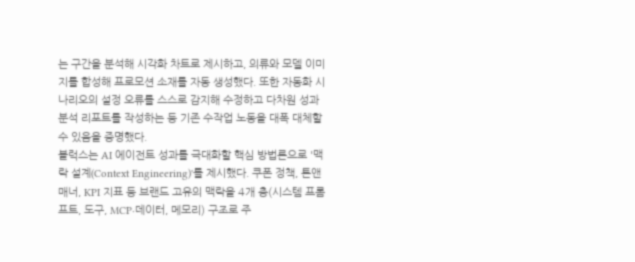는 구간을 분석해 시각화 차트로 제시하고, 의류와 모델 이미지를 합성해 프로모션 소재를 자동 생성했다. 또한 자동화 시나리오의 설정 오류를 스스로 감지해 수정하고 다차원 성과 분석 리포트를 작성하는 등 기존 수작업 노동을 대폭 대체할 수 있음을 증명했다.
블럭스는 AI 에이전트 성과를 극대화할 핵심 방법론으로 '맥락 설계(Context Engineering)'를 제시했다. 쿠폰 정책, 톤앤매너, KPI 지표 등 브랜드 고유의 맥락을 4개 층(시스템 프롬프트, 도구, MCP·데이터, 메모리) 구조로 주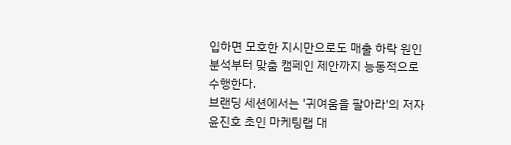입하면 모호한 지시만으로도 매출 하락 원인 분석부터 맞춤 캠페인 제안까지 능동적으로 수행한다.
브랜딩 세션에서는 '귀여움을 팔아라'의 저자 윤진호 초인 마케팅랩 대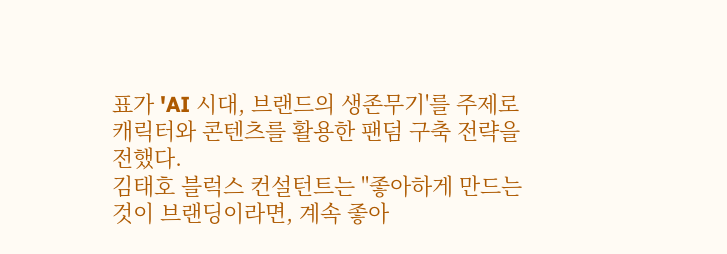표가 'AI 시대, 브랜드의 생존무기'를 주제로 캐릭터와 콘텐츠를 활용한 팬덤 구축 전략을 전했다.
김태호 블럭스 컨설턴트는 "좋아하게 만드는 것이 브랜딩이라면, 계속 좋아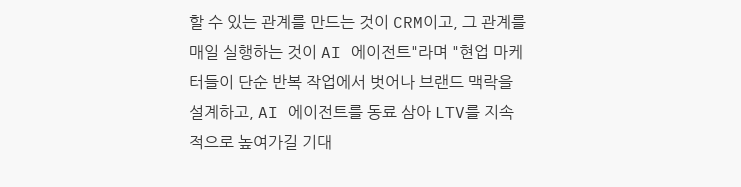할 수 있는 관계를 만드는 것이 CRM이고, 그 관계를 매일 실행하는 것이 AI 에이전트"라며 "현업 마케터들이 단순 반복 작업에서 벗어나 브랜드 맥락을 설계하고, AI 에이전트를 동료 삼아 LTV를 지속적으로 높여가길 기대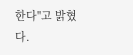한다"고 밝혔다.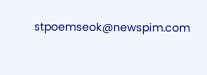stpoemseok@newspim.com